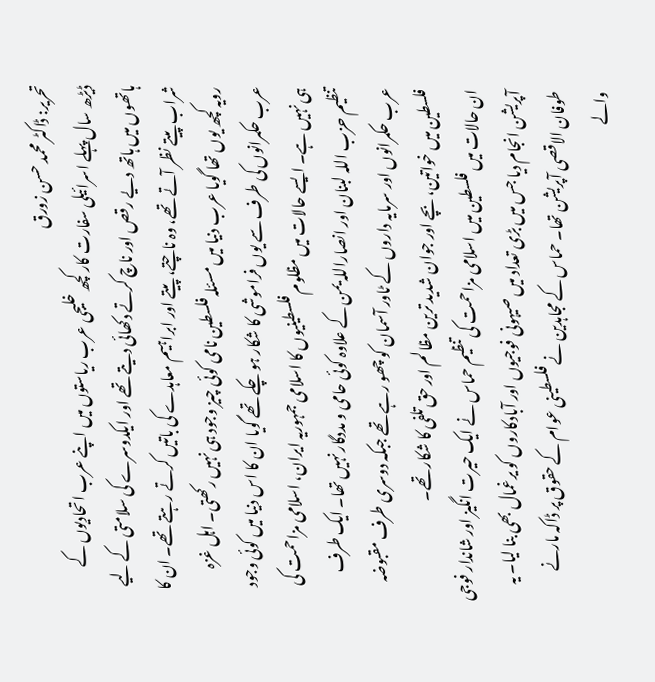تحریر: ڈاکٹر محمد حسن زورق
ڈیڑھ سال پہلے اسرائیلی سفارت کار کچھ خلیجی عرب ریاستوں میں اپنے عرب اتحادیوں کے ہاتھوں میں ہاتھ دیے رقص اور ناچ کرتے دکھائی دیتے تھے اور ایکدوسرے کی سلامتی کے لیے شراب پیتے نظر آتے تھے، وہ ناچتے، پیتے اور ابراہیم معاہدے کی باتیں کرتے رہتے تھے۔ ان کا رویہ کچھ یوں تھا گویا عرب دنیا میں مسئلہ فلسطین نامی کوئی چیز وجود ہی نہیں رکھتی۔ اہل غزہ عرب حکمرانوں کی طرف سے یوں فراموشی کا شکار ہو چکے تھے گویا ان کا اس دنیا میں کوئی وجود ہی نہیں ہے۔ ایسے حالات میں مظلوم فلسطینیوں کا اسلامی جمہوریہ ایران، اسلامی مزاحمت کی تنظیم حزب اللہ لبنان اور انصاراللہ یمن کے علاوہ کوئی حامی و مددگار نہیں تھا۔ ایک طرف عرب حکمرانوں اور سرمایہ داروں کے ٹاور آسمان کو چھو رہے تھے جبکہ دوسری طرف مقبوضہ فلسطین میں خواتین، بچے اور جوان شدید ترین مظالم اور حق تلفی کا شکار تھے۔
ان حالات میں فلسطین میں اسلامی مزاحمت کی تنظیم حماس نے ایک حیرت انگیز اور شاندار فوجی آپریشن انجام دیا جس میں بڑی تعداد میں صیہونی فوجیوں اور آبادکاروں کو یرغمال بھی بنا لیا۔ یہ طوفان الاقصی آپریشن تھا۔ حماس کے مجاہدین نے فلسطینی عوام کے حقوق پر ڈاکہ مارنے والے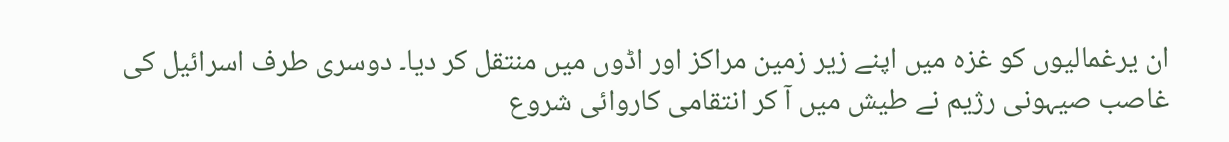ان یرغمالیوں کو غزہ میں اپنے زیر زمین مراکز اور اڈوں میں منتقل کر دیا۔ دوسری طرف اسرائیل کی غاصب صیہونی رژیم نے طیش میں آ کر انتقامی کاروائی شروع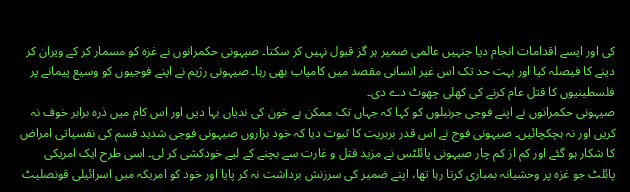کی اور ایسے اقدامات انجام دیا جنہیں عالمی ضمیر ہر گز قبول نہیں کر سکتا۔ صیہونی حکمرانوں نے غزہ کو مسمار کر کے ویران کر دینے کا فیصلہ کیا اور بہت حد تک اس غیر انسانی مقصد میں کامیاب بھی رہا۔ صیہونی رژیم نے اپنے فوجیوں کو وسیع پیمانے پر فلسطینیوں کا قتل عام کرنے کی کھلی چھوٹ دے دی۔
صیہونی حکمرانوں نے اپنے فوجی جرنیلوں کو کہا کہ جہاں تک ممکن ہے خون کی ندیاں بہا دیں اور اس کام میں ذرہ برابر خوف نہ کریں اور نہ ہچکچائیں۔ صیہونی فوج نے اس قدر بربریت کا ثبوت دیا کہ خود ہزاروں صیہونی فوجی شدید قسم کی نفسیاتی امراض کا شکار ہو گئے اور کم از کم چار صیہونی پائلٹس نے مزید قتل و غارت سے بچنے کے لیے خودکشی کر لی۔ اسی طرح ایک امریکی پائلٹ جو غزہ پر وحشیانہ بمباری کرتا رہا تھا، اپنے ضمیر کی سرزنش برداشت نہ کر پایا اور خود کو امریکہ میں اسرائیلی قونصلیٹ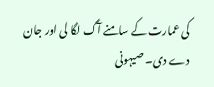کی عمارت کے سامنے آگ لگا لی اور جان دے دی۔ صیہونی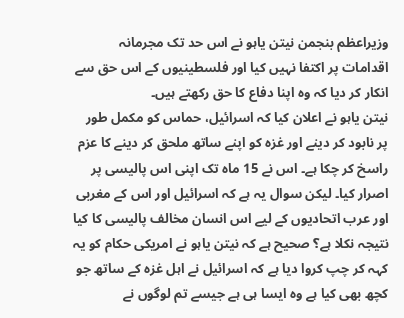وزیراعظم بنجمن نیتن یاہو نے اس حد تک مجرمانہ اقدامات پر اکتفا نہیں کیا اور فلسطینیوں کے اس حق سے انکار کر دیا کہ وہ اپنا دفاع کا حق رکھتے ہیں۔
نیتن یاہو نے اعلان کیا کہ اسرائیل، حماس کو مکمل طور پر نابود کر دینے اور غزہ کو اپنے ساتھ ملحق کر دینے کا عزم راسخ کر چکا ہے۔ اس نے 15 ماہ تک اپنی اس پالیسی پر اصرار کیا۔ لیکن سوال یہ ہے کہ اسرائیل اور اس کے مغربی اور عرب اتحادیوں کے لیے اس انسان مخالف پالیسی کا کیا نتیجہ نکلا ہے؟ صحیح ہے کہ نیتن یاہو نے امریکی حکام کو یہ کہہ کر چپ کروا دیا ہے کہ اسرائیل نے اہل غزہ کے ساتھ جو کچھ بھی کیا ہے وہ ایسا ہی ہے جیسے تم لوگوں نے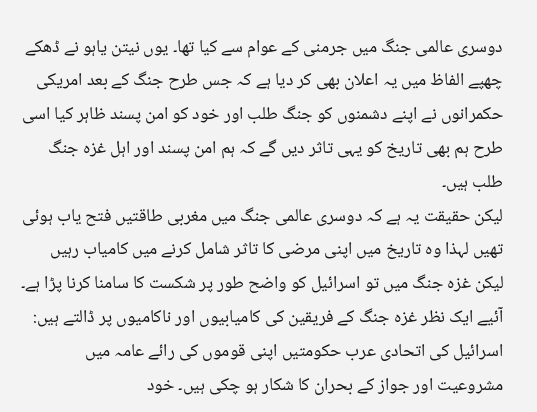دوسری عالمی جنگ میں جرمنی کے عوام سے کیا تھا۔ یوں نیتن یاہو نے ڈھکے چھپے الفاظ میں یہ اعلان بھی کر دیا ہے کہ جس طرح جنگ کے بعد امریکی حکمرانوں نے اپنے دشمنوں کو جنگ طلب اور خود کو امن پسند ظاہر کیا اسی طرح ہم بھی تاریخ کو یہی تاثر دیں گے کہ ہم امن پسند اور اہل غزہ جنگ طلب ہیں۔
لیکن حقیقت یہ ہے کہ دوسری عالمی جنگ میں مغربی طاقتیں فتح یاب ہوئی تھیں لہذا وہ تاریخ میں اپنی مرضی کا تاثر شامل کرنے میں کامیاب رہیں لیکن غزہ جنگ میں تو اسرائیل کو واضح طور پر شکست کا سامنا کرنا پڑا ہے۔ آئیے ایک نظر غزہ جنگ کے فریقین کی کامیابیوں اور ناکامیوں پر ڈالتے ہیں: اسرائیل کی اتحادی عرب حکومتیں اپنی قوموں کی رائے عامہ میں مشروعیت اور جواز کے بحران کا شکار ہو چکی ہیں۔ خود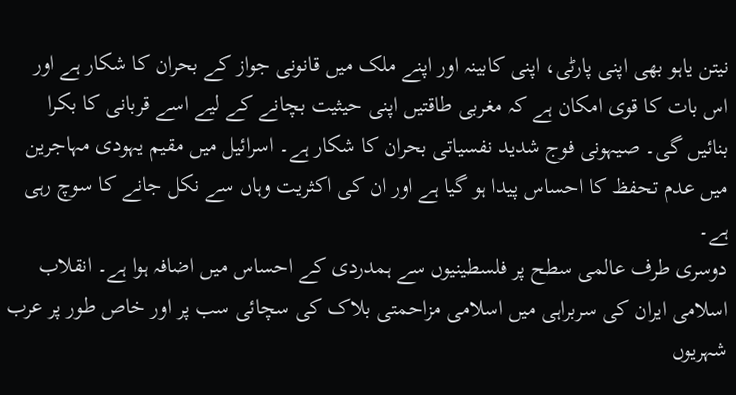نیتن یاہو بھی اپنی پارٹی، اپنی کابینہ اور اپنے ملک میں قانونی جواز کے بحران کا شکار ہے اور اس بات کا قوی امکان ہے کہ مغربی طاقتیں اپنی حیثیت بچانے کے لیے اسے قربانی کا بکرا بنائیں گی۔ صیہونی فوج شدید نفسیاتی بحران کا شکار ہے۔ اسرائیل میں مقیم یہودی مہاجرین میں عدم تحفظ کا احساس پیدا ہو گیا ہے اور ان کی اکثریت وہاں سے نکل جانے کا سوچ رہی ہے۔
دوسری طرف عالمی سطح پر فلسطینیوں سے ہمدردی کے احساس میں اضافہ ہوا ہے۔ انقلاب اسلامی ایران کی سربراہی میں اسلامی مزاحمتی بلاک کی سچائی سب پر اور خاص طور پر عرب شہریوں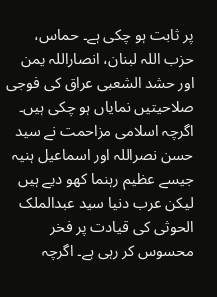پر ثابت ہو چکی ہے۔ حماس، حزب اللہ لبنان، انصاراللہ یمن اور حشد الشعبی عراق کی فوجی صلاحیتیں نمایاں ہو چکی ہیں۔ اگرچہ اسلامی مزاحمت نے سید حسن نصراللہ اور اسماعیل ہنیہ جیسے عظیم رہنما کھو دیے ہیں لیکن عرب دنیا سید عبدالملک الحوثی کی قیادت پر فخر محسوس کر رہی ہے۔ اگرچہ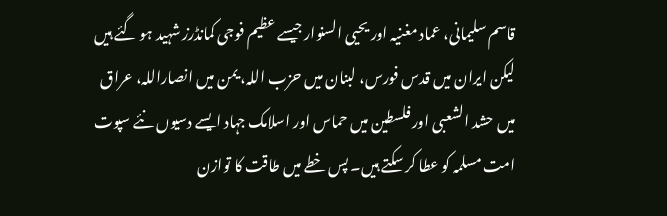قاسم سلیمانی، عماد مغنیہ اور یحیی السنوار جیسے عظیم فوجی کمانڈرز شہید ہو گئے ہیں لیکن ایران میں قدس فورس، لبنان میں حزب اللہ، یمن میں انصاراللہ، عراق میں حشد الشعبی اور فلسطین میں حماس اور اسلامک جہاد ایسے دسیوں نئے سپوت امت مسلمہ کو عطا کر سکتے ہیں۔ پس خطے میں طاقت کا توازن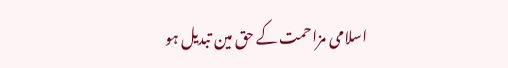اسلامی مزاحمت کے حق مین تبدیل ہو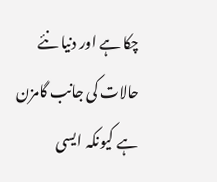چکا ہے اور دنیا نئے حالات کی جانب گامزن ہے کیونکہ ایسی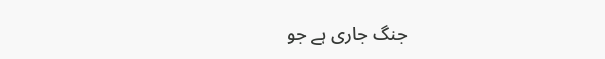جنگ جاری ہے جو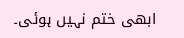ابھی ختم نہیں ہوئی۔